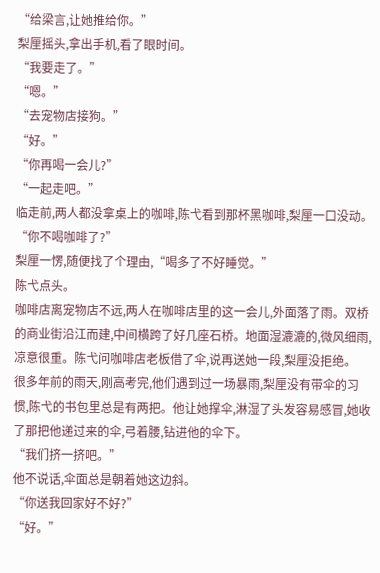“给梁言,让她推给你。”
梨厘摇头,拿出手机,看了眼时间。
“我要走了。”
“嗯。”
“去宠物店接狗。”
“好。”
“你再喝一会儿?”
“一起走吧。”
临走前,两人都没拿桌上的咖啡,陈弋看到那杯黑咖啡,梨厘一口没动。
“你不喝咖啡了?”
梨厘一愣,随便找了个理由,“喝多了不好睡觉。”
陈弋点头。
咖啡店离宠物店不远,两人在咖啡店里的这一会儿,外面落了雨。双桥的商业街沿江而建,中间横跨了好几座石桥。地面湿漉漉的,微风细雨,凉意很重。陈弋问咖啡店老板借了伞,说再送她一段,梨厘没拒绝。
很多年前的雨天,刚高考完,他们遇到过一场暴雨,梨厘没有带伞的习惯,陈弋的书包里总是有两把。他让她撑伞,淋湿了头发容易感冒,她收了那把他递过来的伞,弓着腰,钻进他的伞下。
“我们挤一挤吧。”
他不说话,伞面总是朝着她这边斜。
“你送我回家好不好?”
“好。”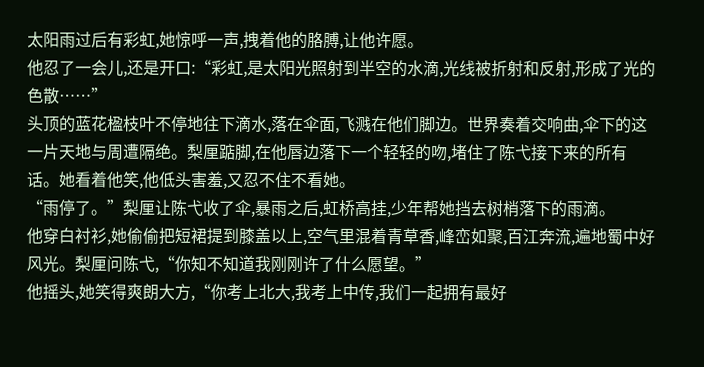太阳雨过后有彩虹,她惊呼一声,拽着他的胳膊,让他许愿。
他忍了一会儿,还是开口:“彩虹,是太阳光照射到半空的水滴,光线被折射和反射,形成了光的色散……”
头顶的蓝花楹枝叶不停地往下滴水,落在伞面,飞溅在他们脚边。世界奏着交响曲,伞下的这一片天地与周遭隔绝。梨厘踮脚,在他唇边落下一个轻轻的吻,堵住了陈弋接下来的所有话。她看着他笑,他低头害羞,又忍不住不看她。
“雨停了。”梨厘让陈弋收了伞,暴雨之后,虹桥高挂,少年帮她挡去树梢落下的雨滴。
他穿白衬衫,她偷偷把短裙提到膝盖以上,空气里混着青草香,峰峦如聚,百江奔流,遍地蜀中好风光。梨厘问陈弋,“你知不知道我刚刚许了什么愿望。”
他摇头,她笑得爽朗大方,“你考上北大,我考上中传,我们一起拥有最好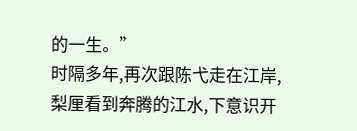的一生。”
时隔多年,再次跟陈弋走在江岸,梨厘看到奔腾的江水,下意识开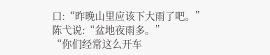口:“昨晚山里应该下大雨了吧。”
陈弋说:“盆地夜雨多。”
“你们经常这么开车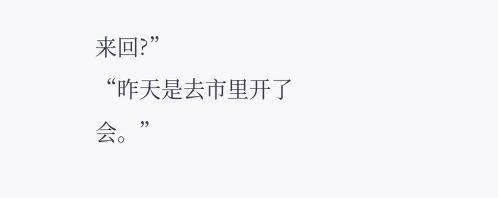来回?”
“昨天是去市里开了会。”